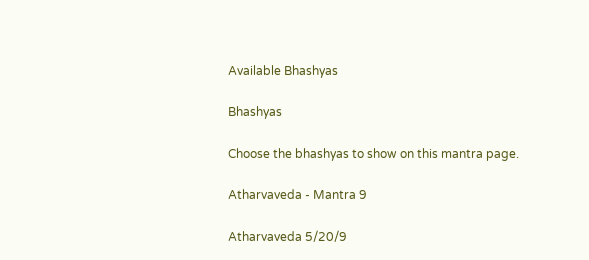Available Bhashyas

Bhashyas

Choose the bhashyas to show on this mantra page.

Atharvaveda - Mantra 9

Atharvaveda 5/20/9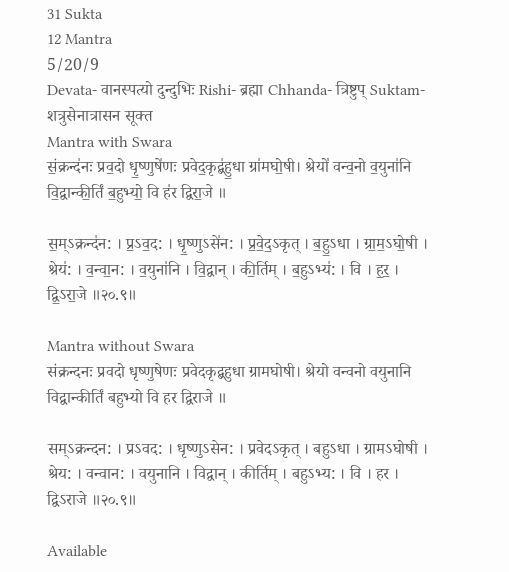31 Sukta
12 Mantra
5/20/9
Devata- वानस्पत्यो दुन्दुभिः Rishi- ब्रह्मा Chhanda- त्रिष्टुप् Suktam- शत्रुसेनात्रासन सूक्त
Mantra with Swara
सं॒क्रन्द॑नः प्रव॒दो धृ॒ष्णुषे॑णः प्रवेद॒कृद्ब॑हु॒धा ग्रा॑मघो॒षी। श्रेयो॑ वन्व॒नो व॒युना॑नि वि॒द्वान्की॒र्तिं ब॒हुभ्यो॒ वि ह॑र द्विरा॒जे ॥

स॒म्ऽक्रन्द॑न: । प्र॒ऽव॒द: । धृ॒ष्णुऽसे॑न: । प्र॒वे॒द॒ऽकृत् । ब॒हु॒ऽधा । ग्रा॒म॒ऽघो॒षी । श्रेय॑: । व॒न्वा॒न: । व॒युना॑नि । वि॒द्वान् । की॒र्तिम् । ब॒हुऽभ्य॑: । वि । ह॒र॒ । द्वि॒ऽरा॒जे ॥२०.९॥

Mantra without Swara
संक्रन्दनः प्रवदो धृष्णुषेणः प्रवेदकृद्बहुधा ग्रामघोषी। श्रेयो वन्वनो वयुनानि विद्वान्कीर्तिं बहुभ्यो वि हर द्विराजे ॥

सम्ऽक्रन्दन: । प्रऽवद: । धृष्णुऽसेन: । प्रवेदऽकृत् । बहुऽधा । ग्रामऽघोषी । श्रेय: । वन्वान: । वयुनानि । विद्वान् । कीर्तिम् । बहुऽभ्य: । वि । हर । द्विऽराजे ॥२०.९॥

Available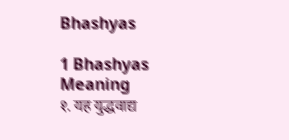Bhashyas

1 Bhashyas
Meaning
१. यह युद्धवाद्य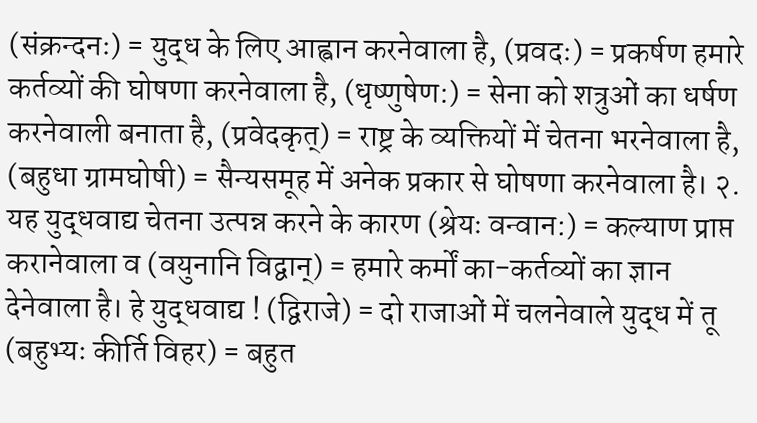(संक्रन्दनः) = युद्ध के लिए आह्वान करनेवाला है, (प्रवदः) = प्रकर्षण हमारे कर्तव्यों की घोषणा करनेवाला है, (धृष्णुषेण:) = सेना को शत्रुओं का धर्षण करनेवाली बनाता है, (प्रवेदकृत्) = राष्ट्र के व्यक्तियों में चेतना भरनेवाला है, (बहुधा ग्रामघोषी) = सैन्यसमूह में अनेक प्रकार से घोषणा करनेवाला है। २. यह युद्धवाद्य चेतना उत्पन्न करने के कारण (श्रेयः वन्वान:) = कल्याण प्राप्त करानेवाला व (वयुनानि विद्वान्) = हमारे कर्मों का-कर्तव्यों का ज्ञान देनेवाला है। हे युद्धवाद्य ! (द्विराजे) = दो राजाओं में चलनेवाले युद्ध में तू (बहुभ्यः कीर्ति विहर) = बहुत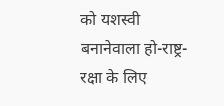को यशस्वी बनानेवाला हो-राष्ट्र-रक्षा के लिए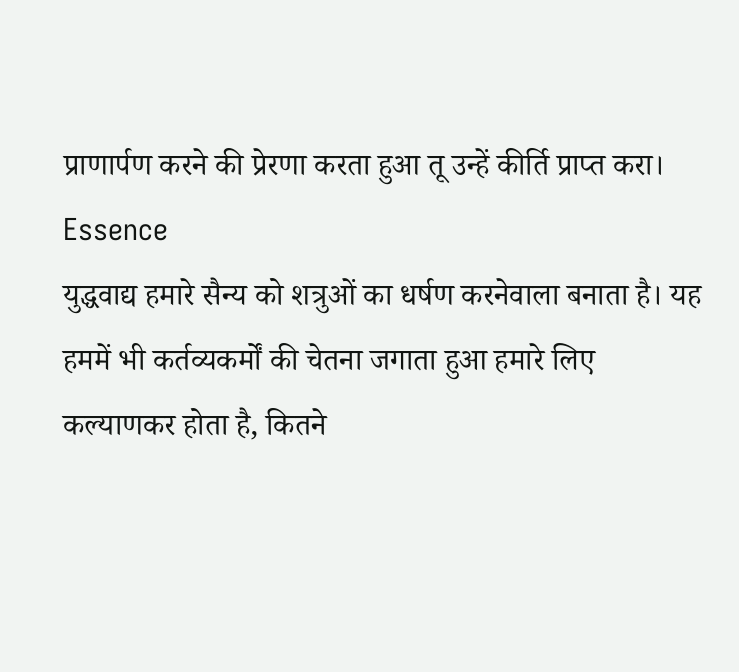प्राणार्पण करने की प्रेरणा करता हुआ तू उन्हें कीर्ति प्राप्त करा।
Essence
युद्धवाद्य हमारे सैन्य को शत्रुओं का धर्षण करनेवाला बनाता है। यह हममें भी कर्तव्यकर्मों की चेतना जगाता हुआ हमारे लिए कल्याणकर होता है, कितने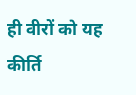ही वीरों को यह कीर्ति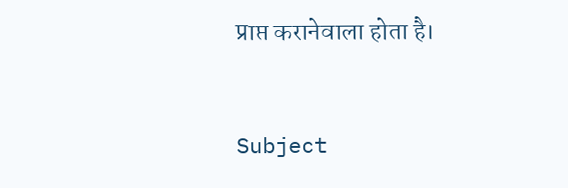प्राप्त करानेवाला होता है।


Subject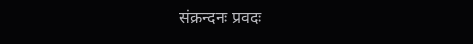संक्रन्दनः प्रवदः